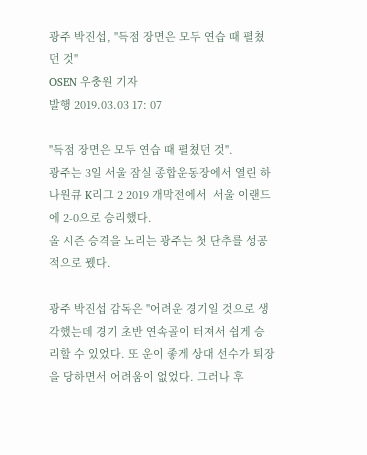광주 박진섭, "득점 장면은 모두 연습 때 펼쳤던 것"
OSEN 우충원 기자
발행 2019.03.03 17: 07

"득점 장면은 모두 연습 때 펼쳤던 것".
광주는 3일 서울 잠실 종합운동장에서 열린 하나원큐 K리그 2 2019 개막전에서  서울 이랜드에 2-0으로 승리했다.
올 시즌 승격을 노리는 광주는 첫 단추를 성공적으로 뀄다.

광주 박진섭 감독은 "어려운 경기일 것으로 생각했는데 경기 초반 연속골이 터져서 쉽게 승리할 수 있었다. 또 운이 좋게 상대 선수가 퇴장을 당하면서 어려움이 없었다. 그러나 후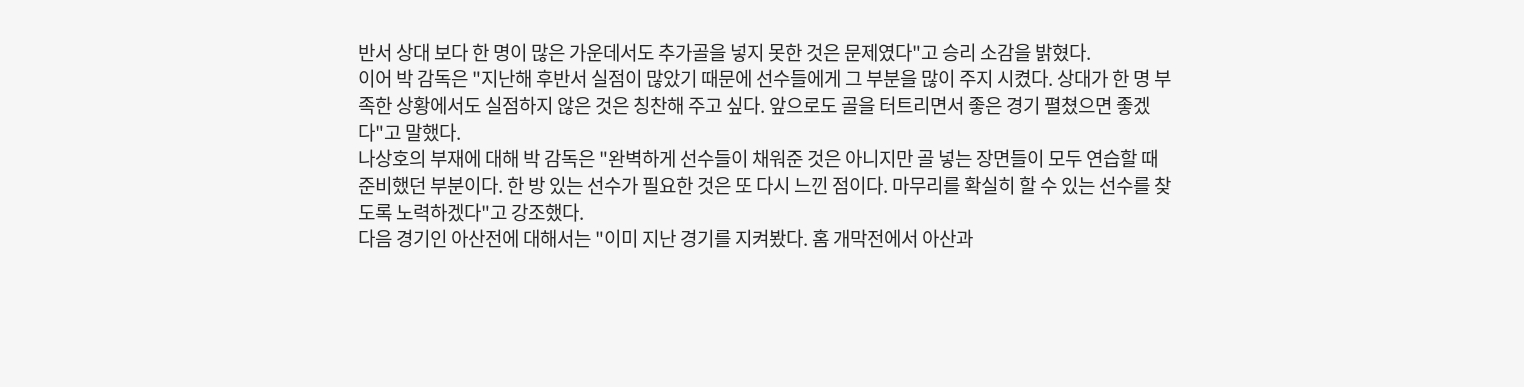반서 상대 보다 한 명이 많은 가운데서도 추가골을 넣지 못한 것은 문제였다"고 승리 소감을 밝혔다.
이어 박 감독은 "지난해 후반서 실점이 많았기 때문에 선수들에게 그 부분을 많이 주지 시켰다. 상대가 한 명 부족한 상황에서도 실점하지 않은 것은 칭찬해 주고 싶다. 앞으로도 골을 터트리면서 좋은 경기 펼쳤으면 좋겠다"고 말했다.
나상호의 부재에 대해 박 감독은 "완벽하게 선수들이 채워준 것은 아니지만 골 넣는 장면들이 모두 연습할 때 준비했던 부분이다. 한 방 있는 선수가 필요한 것은 또 다시 느낀 점이다. 마무리를 확실히 할 수 있는 선수를 찾도록 노력하겠다"고 강조했다.
다음 경기인 아산전에 대해서는 "이미 지난 경기를 지켜봤다. 홈 개막전에서 아산과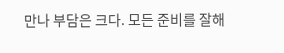만나 부담은 크다. 모든 준비를 잘해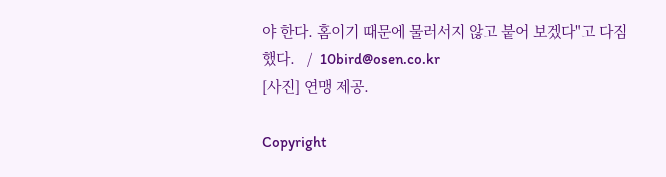야 한다. 홈이기 때문에 물러서지 않고 붙어 보겠다"고 다짐했다.   /  10bird@osen.co.kr
[사진] 연맹 제공.

Copyright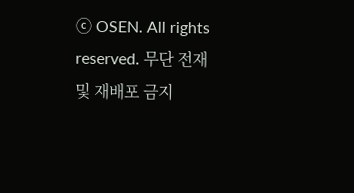ⓒ OSEN. All rights reserved. 무단 전재 및 재배포 금지